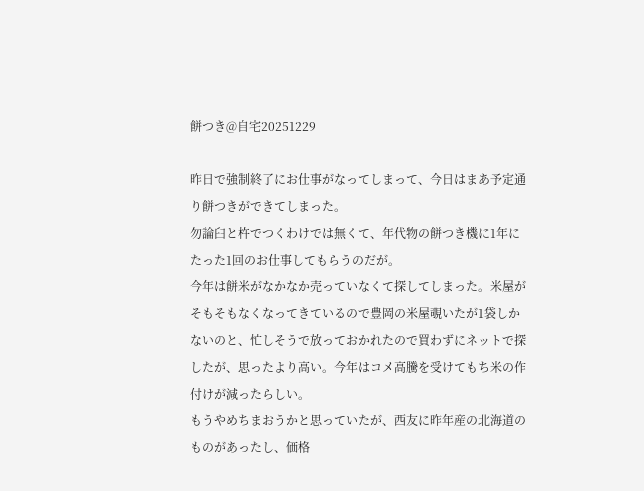餅つき@自宅20251229

昨日で強制終了にお仕事がなってしまって、今日はまあ予定通り餅つきができてしまった。
勿論臼と杵でつくわけでは無くて、年代物の餅つき機に1年にたった1回のお仕事してもらうのだが。
今年は餅米がなかなか売っていなくて探してしまった。米屋がそもそもなくなってきているので豊岡の米屋覗いたが1袋しかないのと、忙しそうで放っておかれたので買わずにネットで探したが、思ったより高い。今年はコメ高騰を受けてもち米の作付けが減ったらしい。
もうやめちまおうかと思っていたが、西友に昨年産の北海道のものがあったし、価格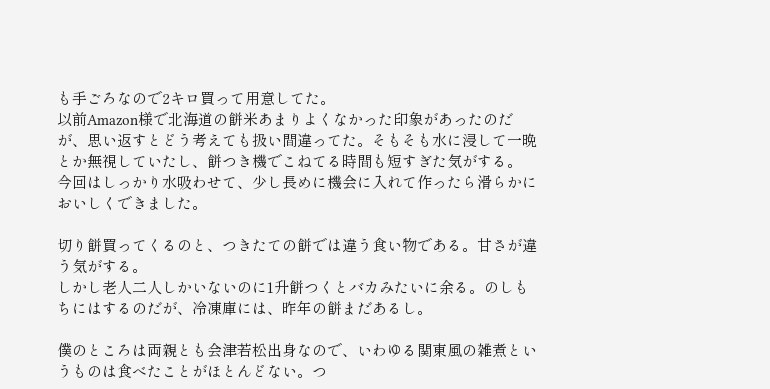も手ごろなので2キロ買って用意してた。
以前Amazon様で北海道の餅米あまりよくなかった印象があったのだが、思い返すとどう考えても扱い間違ってた。そもそも水に浸して一晩とか無視していたし、餅つき機でこねてる時間も短すぎた気がする。
今回はしっかり水吸わせて、少し長めに機会に入れて作ったら滑らかにおいしくできました。

切り餅買ってくるのと、つきたての餅では違う食い物である。甘さが違う気がする。
しかし老人二人しかいないのに1升餅つくとバカみたいに余る。のしもちにはするのだが、冷凍庫には、昨年の餅まだあるし。

僕のところは両親とも会津若松出身なので、いわゆる関東風の雑煮というものは食べたことがほとんどない。つ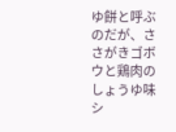ゆ餅と呼ぶのだが、ささがきゴボウと鶏肉のしょうゆ味シ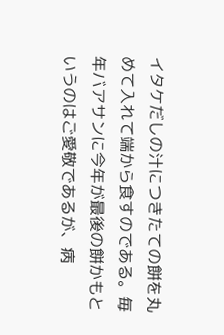イタケだしの汁につきたての餅を丸めて入れて端から食すのである。毎年バアサンに今年が最後の餅かもというのはご愛敬であるが、病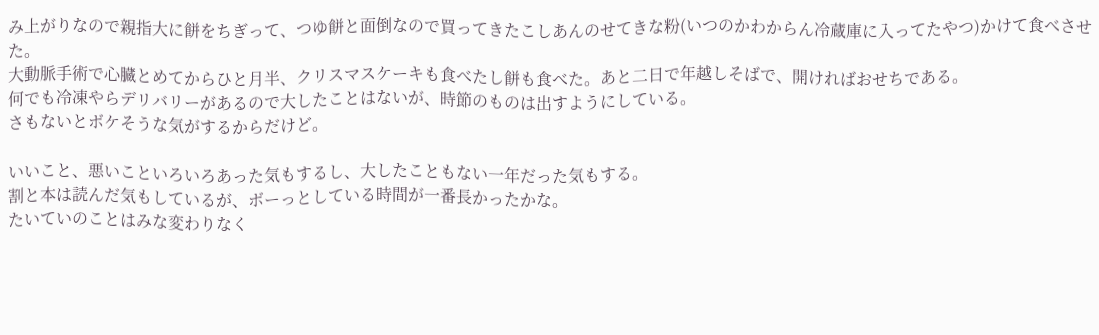み上がりなので親指大に餅をちぎって、つゆ餅と面倒なので買ってきたこしあんのせてきな粉(いつのかわからん冷蔵庫に入ってたやつ)かけて食べさせた。
大動脈手術で心臓とめてからひと月半、クリスマスケーキも食べたし餅も食べた。あと二日で年越しそばで、開ければおせちである。
何でも冷凍やらデリバリーがあるので大したことはないが、時節のものは出すようにしている。
さもないとボケそうな気がするからだけど。

いいこと、悪いこといろいろあった気もするし、大したこともない一年だった気もする。
割と本は読んだ気もしているが、ボーっとしている時間が一番長かったかな。
たいていのことはみな変わりなく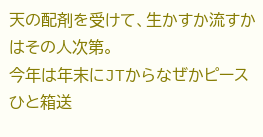天の配剤を受けて、生かすか流すかはその人次第。
今年は年末にJTからなぜかピースひと箱送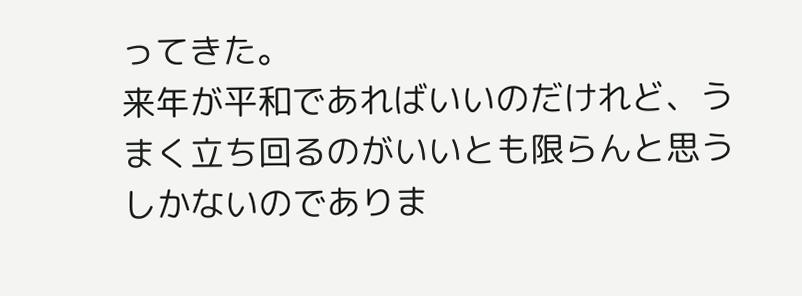ってきた。
来年が平和であればいいのだけれど、うまく立ち回るのがいいとも限らんと思うしかないのでありま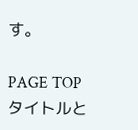す。

PAGE TOP
タイトルと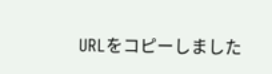URLをコピーしました